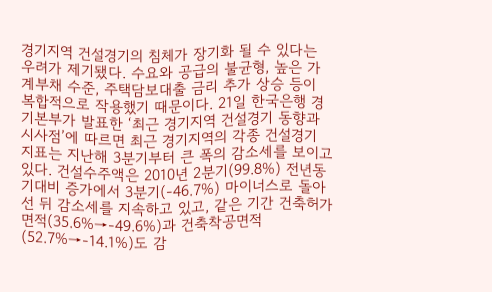경기지역 건설경기의 침체가 장기화 될 수 있다는 우려가 제기됐다. 수요와 공급의 불균형, 높은 가계부채 수준, 주택담보대출 금리 추가 상승 등이 복합적으로 작용했기 때문이다. 21일 한국은행 경기본부가 발표한 ‘최근 경기지역 건설경기 동향과 시사점’에 따르면 최근 경기지역의 각종 건설경기 지표는 지난해 3분기부터 큰 폭의 감소세를 보이고 있다. 건설수주액은 2010년 2분기(99.8%) 전년동기대비 증가에서 3분기(-46.7%) 마이너스로 돌아선 뒤 감소세를 지속하고 있고, 같은 기간 건축허가면적(35.6%→-49.6%)과 건축착공면적(52.7%→-14.1%)도 감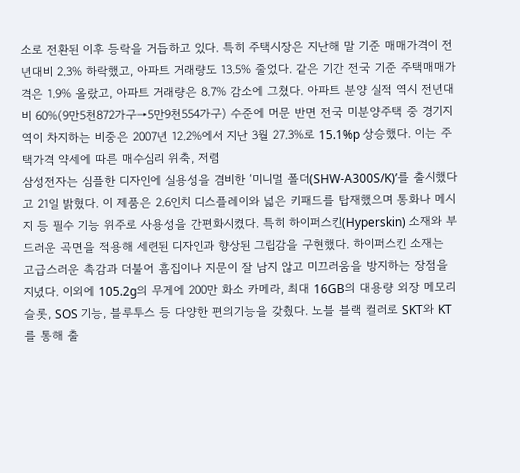소로 전환된 이후 등락을 거듭하고 있다. 특히 주택시장은 지난해 말 기준 매매가격이 전년대비 2.3% 하락했고, 아파트 거래량도 13.5% 줄었다. 같은 기간 전국 기준 주택매매가격은 1.9% 올랐고, 아파트 거래량은 8.7% 감소에 그쳤다. 아파트 분양 실적 역시 전년대비 60%(9만5천872가구→5만9천554가구) 수준에 머문 반면 전국 미분양주택 중 경기지역이 차지하는 비중은 2007년 12.2%에서 지난 3월 27.3%로 15.1%p 상승했다. 이는 주택가격 약세에 따른 매수심리 위축, 저렴
삼성전자는 심플한 디자인에 실용성을 겸비한 ‘미니멀 폴더(SHW-A300S/K)’를 출시했다고 21일 밝혔다. 이 제품은 2.6인치 디스플레이와 넓은 키패드를 탑재했으며 통화나 메시지 등 필수 기능 위주로 사용성을 간편화시켰다. 특히 하이퍼스킨(Hyperskin) 소재와 부드러운 곡면을 적용해 세련된 디자인과 향상된 그립감을 구현했다. 하이퍼스킨 소재는 고급스러운 촉감과 더불어 흠집이나 지문이 잘 남지 않고 미끄러움을 방지하는 장점을 지녔다. 이외에 105.2g의 무게에 200만 화소 카메라, 최대 16GB의 대용량 외장 메모리 슬롯, SOS 기능, 블루투스 등 다양한 편의기능을 갖췄다. 노블 블랙 컬러로 SKT와 KT를 통해 출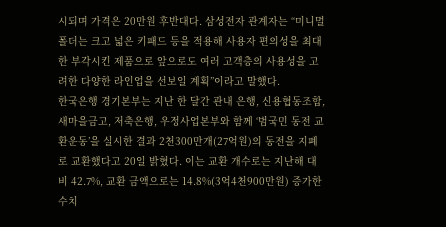시되며 가격은 20만원 후반대다. 삼성전자 관계자는 “미니멀 폴더는 크고 넓은 키패드 등을 적용해 사용자 편의성을 최대한 부각시킨 제품으로 앞으로도 여러 고객층의 사용성을 고려한 다양한 라인업을 선보일 계획”이라고 말했다.
한국은행 경기본부는 지난 한 달간 관내 은행, 신용협동조합, 새마을금고, 저축은행, 우정사업본부와 함께 ‘범국민 동전 교환운동’을 실시한 결과 2천300만개(27억원)의 동전을 지폐로 교환했다고 20일 밝혔다. 이는 교환 개수로는 지난해 대비 42.7%, 교환 금액으로는 14.8%(3억4천900만원) 증가한 수치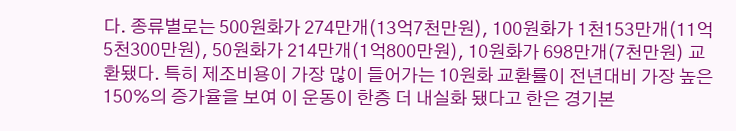다. 종류별로는 500원화가 274만개(13억7천만원), 100원화가 1천153만개(11억5천300만원), 50원화가 214만개(1억800만원), 10원화가 698만개(7천만원) 교환됐다. 특히 제조비용이 가장 많이 들어가는 10원화 교환률이 전년대비 가장 높은 150%의 증가율을 보여 이 운동이 한층 더 내실화 됐다고 한은 경기본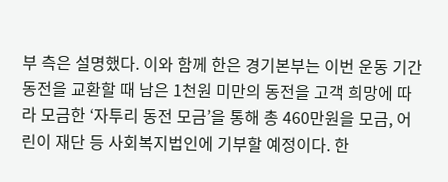부 측은 설명했다. 이와 함께 한은 경기본부는 이번 운동 기간 동전을 교환할 때 남은 1천원 미만의 동전을 고객 희망에 따라 모금한 ‘자투리 동전 모금’을 통해 총 460만원을 모금, 어린이 재단 등 사회복지법인에 기부할 예정이다. 한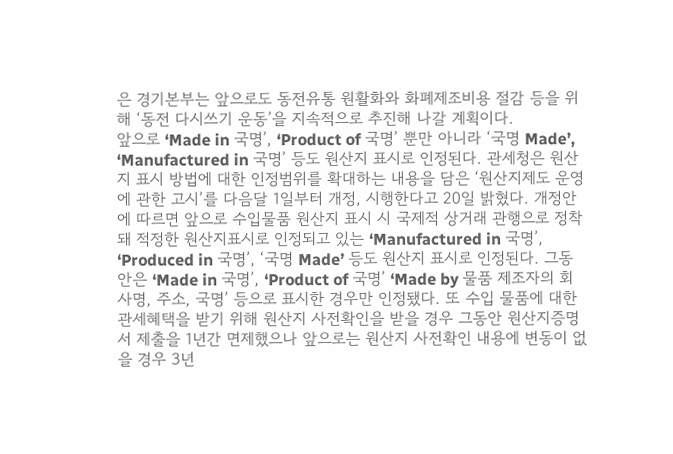은 경기본부는 앞으로도 동전유통 원활화와 화폐제조비용 절감 등을 위해 ‘동전 다시쓰기 운동’을 지속적으로 추진해 나갈 계획이다.
앞으로 ‘Made in 국명’, ‘Product of 국명’ 뿐만 아니라 ‘국명 Made’, ‘Manufactured in 국명’ 등도 원산지 표시로 인정된다. 관세청은 원산지 표시 방법에 대한 인정범위를 확대하는 내용을 담은 ‘원산지제도 운영에 관한 고시’를 다음달 1일부터 개정, 시행한다고 20일 밝혔다. 개정안에 따르면 앞으로 수입물품 원산지 표시 시 국제적 상거래 관행으로 정착돼 적정한 원산지표시로 인정되고 있는 ‘Manufactured in 국명’, ‘Produced in 국명’, ‘국명 Made’ 등도 원산지 표시로 인정된다. 그동안은 ‘Made in 국명’, ‘Product of 국명’ ‘Made by 물품 제조자의 회사명, 주소, 국명’ 등으로 표시한 경우만 인정됐다. 또 수입 물품에 대한 관세혜택을 받기 위해 원산지 사전확인을 받을 경우 그동안 원산지증명서 제출을 1년간 면제했으나 앞으로는 원산지 사전확인 내용에 변동이 없을 경우 3년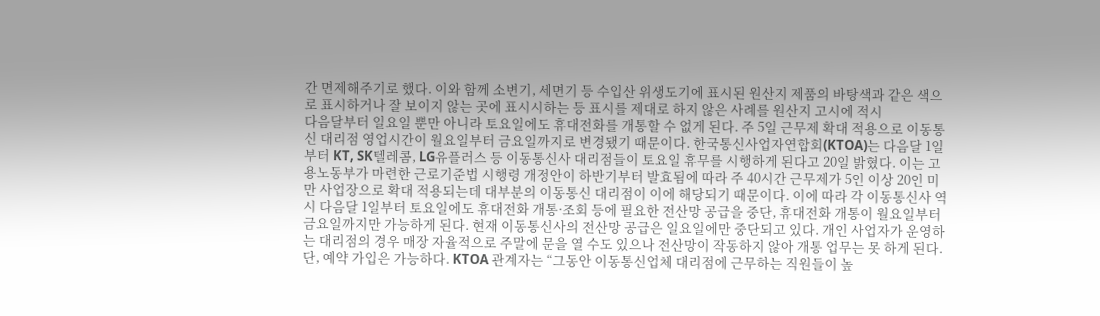간 면제해주기로 했다. 이와 함께 소변기, 세면기 등 수입산 위생도기에 표시된 원산지 제품의 바탕색과 같은 색으로 표시하거나 잘 보이지 않는 곳에 표시시하는 등 표시를 제대로 하지 않은 사례를 원산지 고시에 적시
다음달부터 일요일 뿐만 아니라 토요일에도 휴대전화를 개통할 수 없게 된다. 주 5일 근무제 확대 적용으로 이동통신 대리점 영업시간이 월요일부터 금요일까지로 변경됐기 때문이다. 한국통신사업자연합회(KTOA)는 다음달 1일부터 KT, SK텔레콤, LG유플러스 등 이동통신사 대리점들이 토요일 휴무를 시행하게 된다고 20일 밝혔다. 이는 고용노동부가 마련한 근로기준법 시행령 개정안이 하반기부터 발효됨에 따라 주 40시간 근무제가 5인 이상 20인 미만 사업장으로 확대 적용되는데 대부분의 이동통신 대리점이 이에 해당되기 때문이다. 이에 따라 각 이동통신사 역시 다음달 1일부터 토요일에도 휴대전화 개통·조회 등에 필요한 전산망 공급을 중단, 휴대전화 개통이 월요일부터 금요일까지만 가능하게 된다. 현재 이동통신사의 전산망 공급은 일요일에만 중단되고 있다. 개인 사업자가 운영하는 대리점의 경우 매장 자율적으로 주말에 문을 열 수도 있으나 전산망이 작동하지 않아 개통 업무는 못 하게 된다. 단, 예약 가입은 가능하다. KTOA 관계자는 “그동안 이동통신업체 대리점에 근무하는 직원들이 높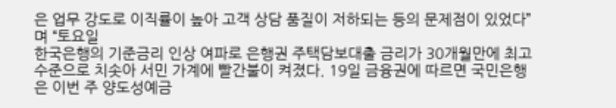은 업무 강도로 이직률이 높아 고객 상담 품질이 저하되는 등의 문제점이 있었다”며 “토요일
한국은행의 기준금리 인상 여파로 은행권 주택담보대출 금리가 30개월만에 최고 수준으로 치솟아 서민 가계에 빨간불이 켜졌다. 19일 금융권에 따르면 국민은행은 이번 주 양도성예금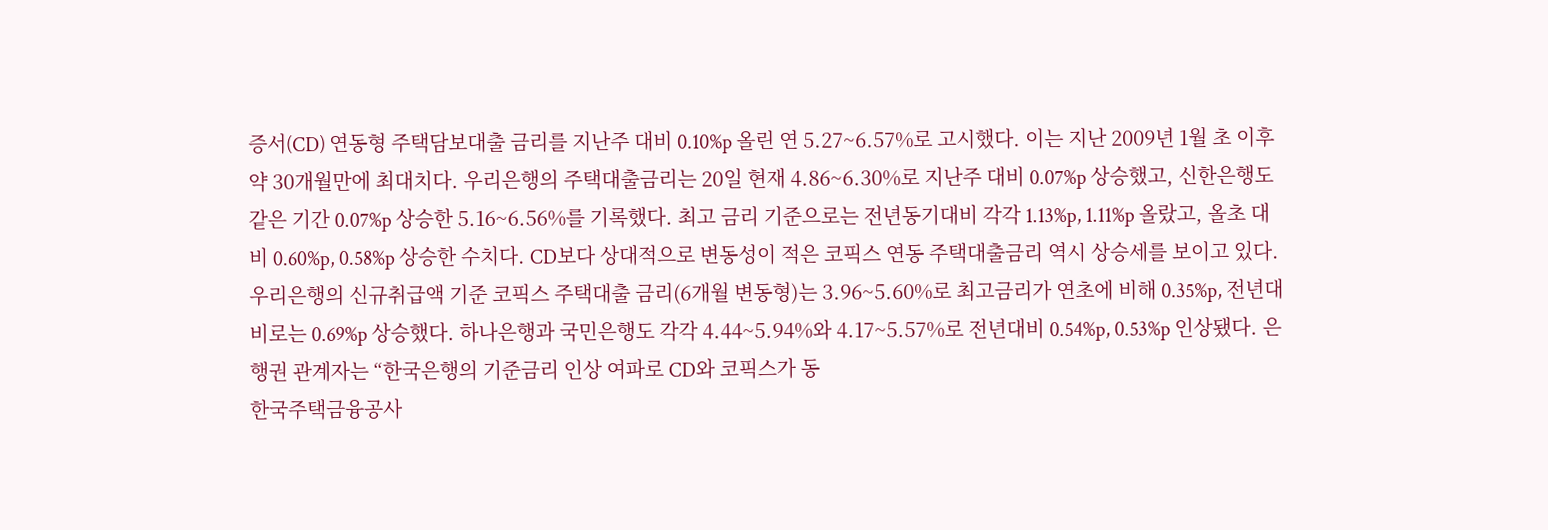증서(CD) 연동형 주택담보대출 금리를 지난주 대비 0.10%p 올린 연 5.27~6.57%로 고시했다. 이는 지난 2009년 1월 초 이후 약 30개월만에 최대치다. 우리은행의 주택대출금리는 20일 현재 4.86~6.30%로 지난주 대비 0.07%p 상승했고, 신한은행도 같은 기간 0.07%p 상승한 5.16~6.56%를 기록했다. 최고 금리 기준으로는 전년동기대비 각각 1.13%p, 1.11%p 올랐고, 올초 대비 0.60%p, 0.58%p 상승한 수치다. CD보다 상대적으로 변동성이 적은 코픽스 연동 주택대출금리 역시 상승세를 보이고 있다. 우리은행의 신규취급액 기준 코픽스 주택대출 금리(6개월 변동형)는 3.96~5.60%로 최고금리가 연초에 비해 0.35%p, 전년대비로는 0.69%p 상승했다. 하나은행과 국민은행도 각각 4.44~5.94%와 4.17~5.57%로 전년대비 0.54%p, 0.53%p 인상됐다. 은행권 관계자는 “한국은행의 기준금리 인상 여파로 CD와 코픽스가 동
한국주택금융공사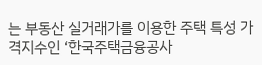는 부동산 실거래가를 이용한 주택 특성 가격지수인 ‘한국주택금융공사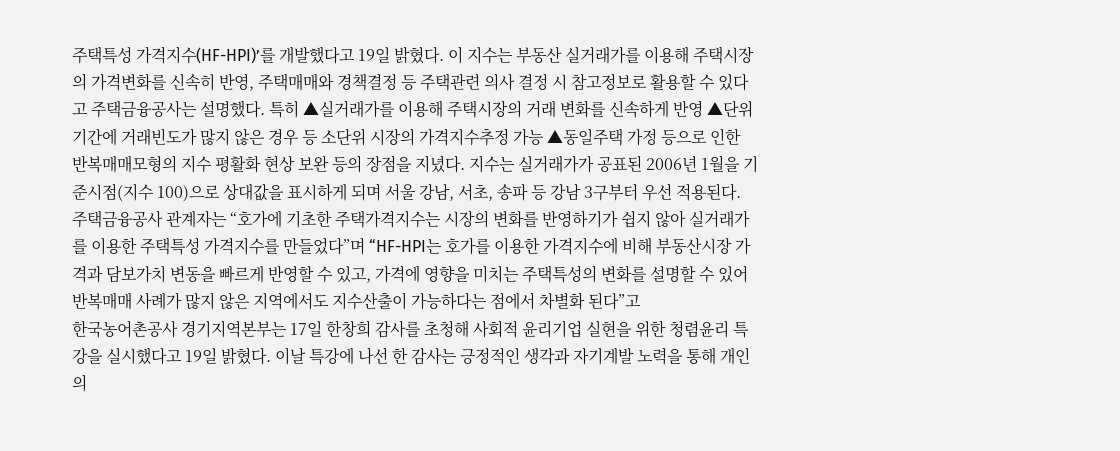주택특성 가격지수(HF-HPI)’를 개발했다고 19일 밝혔다. 이 지수는 부동산 실거래가를 이용해 주택시장의 가격변화를 신속히 반영, 주택매매와 경책결정 등 주택관련 의사 결정 시 참고정보로 활용할 수 있다고 주택금융공사는 설명했다. 특히 ▲실거래가를 이용해 주택시장의 거래 변화를 신속하게 반영 ▲단위기간에 거래빈도가 많지 않은 경우 등 소단위 시장의 가격지수추정 가능 ▲동일주택 가정 등으로 인한 반복매매모형의 지수 평활화 현상 보완 등의 장점을 지녔다. 지수는 실거래가가 공표된 2006년 1월을 기준시점(지수 100)으로 상대값을 표시하게 되며 서울 강남, 서초, 송파 등 강남 3구부터 우선 적용된다. 주택금융공사 관계자는 “호가에 기초한 주택가격지수는 시장의 변화를 반영하기가 쉽지 않아 실거래가를 이용한 주택특성 가격지수를 만들었다”며 “HF-HPI는 호가를 이용한 가격지수에 비해 부동산시장 가격과 담보가치 변동을 빠르게 반영할 수 있고, 가격에 영향을 미치는 주택특성의 변화를 설명할 수 있어 반복매매 사례가 많지 않은 지역에서도 지수산출이 가능하다는 점에서 차별화 된다”고
한국농어촌공사 경기지역본부는 17일 한창희 감사를 초청해 사회적 윤리기업 실현을 위한 청렴윤리 특강을 실시했다고 19일 밝혔다. 이날 특강에 나선 한 감사는 긍정적인 생각과 자기계발 노력을 통해 개인의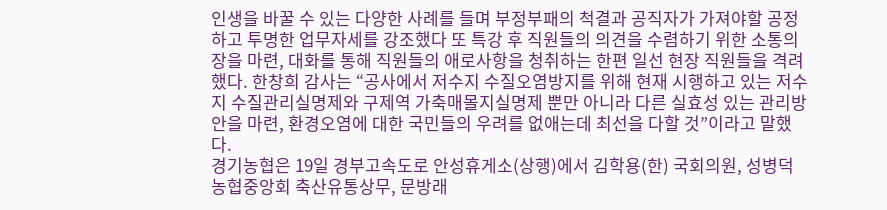인생을 바꿀 수 있는 다양한 사례를 들며 부정부패의 척결과 공직자가 가져야할 공정하고 투명한 업무자세를 강조했다 또 특강 후 직원들의 의견을 수렴하기 위한 소통의 장을 마련, 대화를 통해 직원들의 애로사항을 청취하는 한편 일선 현장 직원들을 격려했다. 한창희 감사는 “공사에서 저수지 수질오염방지를 위해 현재 시행하고 있는 저수지 수질관리실명제와 구제역 가축매몰지실명제 뿐만 아니라 다른 실효성 있는 관리방안을 마련, 환경오염에 대한 국민들의 우려를 없애는데 최선을 다할 것”이라고 말했다.
경기농협은 19일 경부고속도로 안성휴게소(상행)에서 김학용(한) 국회의원, 성병덕 농협중앙회 축산유통상무, 문방래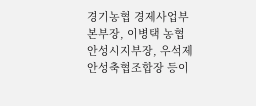경기농협 경제사업부본부장, 이병택 농협안성시지부장, 우석제 안성축협조합장 등이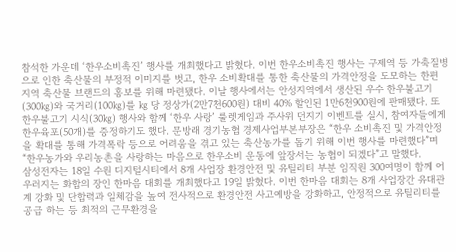참석한 가운데 ‘한우소비촉진’ 행사를 개최했다고 밝혔다. 이번 한우소비촉진 행사는 구제역 등 가축질병으로 인한 축산물의 부정적 이미지를 벗고, 한우 소비확대를 통한 축산물의 가격안정을 도모하는 한편 지역 축산물 브랜드의 홍보를 위해 마련됐다. 이날 행사에서는 안성지역에서 생산된 우수 한우불고기(300㎏)와 국거리(100㎏)를 ㎏ 당 정상가(2만7천600원) 대비 40% 할인된 1만6천900원에 판매됐다. 또 한우불고기 시식(30㎏) 행사와 함께 ‘한우 사랑’ 룰렛게임과 주사위 던지기 이벤트를 실시, 참여자들에게 한우육포(50개)를 증정하기도 했다. 문방래 경기농협 경제사업부본부장은 “한우 소비촉진 및 가격안정을 확대를 통해 가격폭락 등으로 어려움을 겪고 있는 축산농가를 돕기 위해 이번 행사를 마련했다”며 “한우농가와 우리농촌을 사랑하는 마음으로 한우소비 운동에 앞장서는 농협이 되겠다”고 말했다.
삼성전자는 18일 수원 디지털시티에서 8개 사업장 환경안전 및 유틸리티 부분 임직원 300여명이 함께 어우러지는 화합의 장인 한마음 대회를 개최했다고 19일 밝혔다. 이번 한마음 대회는 8개 사업장간 유대관계 강화 및 단합력과 일체감을 높여 전사적으로 환경안전 사고예방을 강화하고, 안정적으로 유틸리티를 공급 하는 등 최적의 근무환경을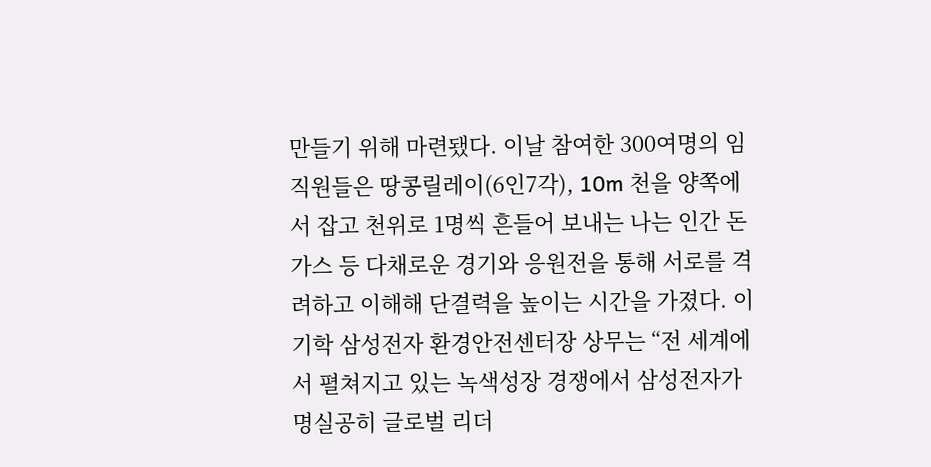만들기 위해 마련됐다. 이날 참여한 300여명의 임직원들은 땅콩릴레이(6인7각), 10m 천을 양쪽에서 잡고 천위로 1명씩 흔들어 보내는 나는 인간 돈가스 등 다채로운 경기와 응원전을 통해 서로를 격려하고 이해해 단결력을 높이는 시간을 가졌다. 이기학 삼성전자 환경안전센터장 상무는 “전 세계에서 펼쳐지고 있는 녹색성장 경쟁에서 삼성전자가 명실공히 글로벌 리더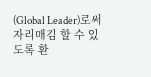(Global Leader)로써 자리매김 할 수 있도록 환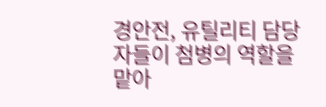경안전, 유틸리티 담당자들이 첨병의 역할을 맡아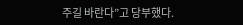주길 바란다”고 당부했다.